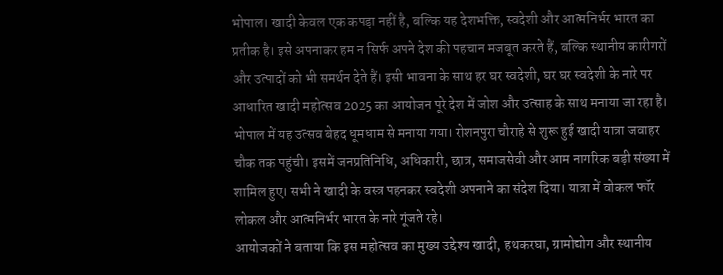भोपाल। खादी केवल एक कपड़ा नहीं है, बल्कि यह देशभक्ति, स्वदेशी और आत्मनिर्भर भारत का प्रतीक है। इसे अपनाकर हम न सिर्फ अपने देश की पहचान मजबूत करते हैं, बल्कि स्थानीय कारीगरों और उत्पादों को भी समर्थन देते हैं। इसी भावना के साथ हर घर स्वदेशी, घर घर स्वदेशी के नारे पर आधारित खादी महोत्सव 2025 का आयोजन पूरे देश में जोश और उत्साह के साथ मनाया जा रहा है।
भोपाल में यह उत्सव बेहद धूमधाम से मनाया गया। रोशनपुरा चौराहे से शुरू हुई खादी यात्रा जवाहर चौक तक पहुंची। इसमें जनप्रतिनिधि, अधिकारी, छात्र, समाजसेवी और आम नागरिक बड़ी संख्या में शामिल हुए। सभी ने खादी के वस्त्र पहनकर स्वदेशी अपनाने का संदेश दिया। यात्रा में वोकल फॉर लोकल और आत्मनिर्भर भारत के नारे गूंजते रहे।
आयोजकों ने बताया कि इस महोत्सव का मुख्य उद्देश्य खादी, हथकरघा, ग्रामोद्योग और स्थानीय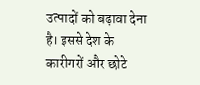उत्पादों को बढ़ावा देना है। इससे देश के कारीगरों और छोटे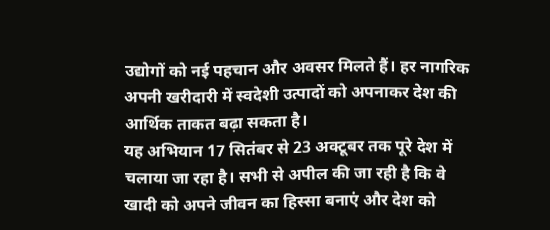उद्योगों को नई पहचान और अवसर मिलते हैं। हर नागरिक अपनी खरीदारी में स्वदेशी उत्पादों को अपनाकर देश की आर्थिक ताकत बढ़ा सकता है।
यह अभियान 17 सितंबर से 23 अक्टूबर तक पूरे देश में चलाया जा रहा है। सभी से अपील की जा रही है कि वे खादी को अपने जीवन का हिस्सा बनाएं और देश को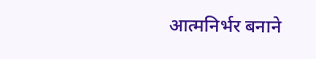आत्मनिर्भर बनाने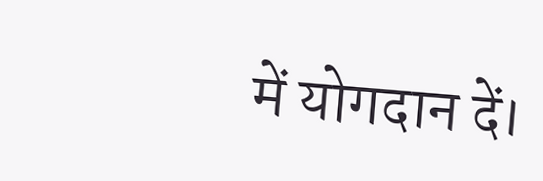में योगदान दें।